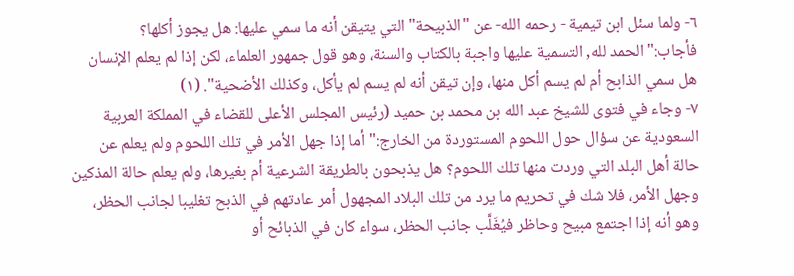٦- ولما سئل ابن تيمية - رحمه الله- عن "الذبيحة" التي يتيقن أنه ما سمي عليها: هل يجوز أكلها؟ فأجاب:"الحمد لله, التسمية عليها واجبة بالكتاب والسنة، وهو قول جمهور العلماء، لكن إذا لم يعلم الإنسان هل سمي الذابح أم لم يسم أكل منها، وإن تيقن أنه لم يسم لم يأكل، وكذلك الأضحية". (١)
٧- وجاء في فتوى للشيخ عبد الله بن محمد بن حميد (رئيس المجلس الأعلى للقضاء في المملكة العربية السعودية عن سؤال حول اللحوم المستوردة من الخارج:"أما إذا جهل الأمر في تلك اللحوم ولم يعلم عن حالة أهل البلد التي وردت منها تلك اللحوم؟ هل يذبحون بالطريقة الشرعية أم بغيرها، ولم يعلم حالة المذكين وجهل الأمر، فلا شك في تحريم ما يرد من تلك البلاد المجهول أمر عادتهم في الذبح تغليبا لجانب الحظر، وهو أنه إذا اجتمع مبيح وحاظر فيُغَلَّب جانب الحظر، سواء كان في الذبائح أو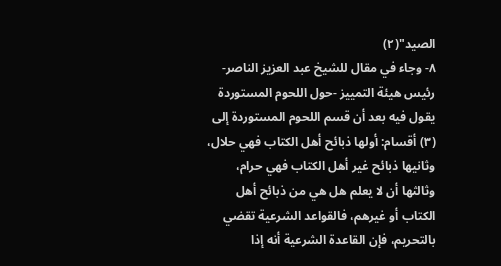الصيد"(٢)
٨- وجاء في مقال للشيخ عبد العزيز الناصر- رئيس هيئة التمييز -حول اللحوم المستوردة يقول فيه بعد أن قسم اللحوم المستوردة إلى (٣) أقسام: أولها ذبائح أهل الكتاب فهي حلال، وثانيها ذبائح غير أهل الكتاب فهي حرام، وثالثها أن لا يعلم هل هي من ذبائح أهل الكتاب أو غيرهم، فالقواعد الشرعية تقضي بالتحريم، فإن القاعدة الشرعية أنه إذا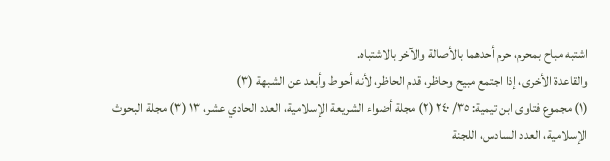اشتبه مباح بمحرم، حرم أحدهما بالأصالة والآخر بالاشتباه.
والقاعدة الأخرى، إذا اجتمع مبيح وحاظر، قدم الحاظر، لأنه أحوط وأبعد عن الشبهة (٣)
(١) مجموع فتاوى ابن تيمية: ٣٥/ ٢٤٠ (٢) مجلة أضواء الشريعة الإسلامية، العدد الحادي عشر، ١٣ (٣) مجلة البحوث الإسلامية، العدد السادس، اللجنة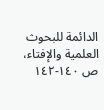الدائمة للبحوث العلمية والإفتاء، ص ١٤٠-١٤٢